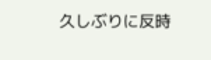久しぶりに反時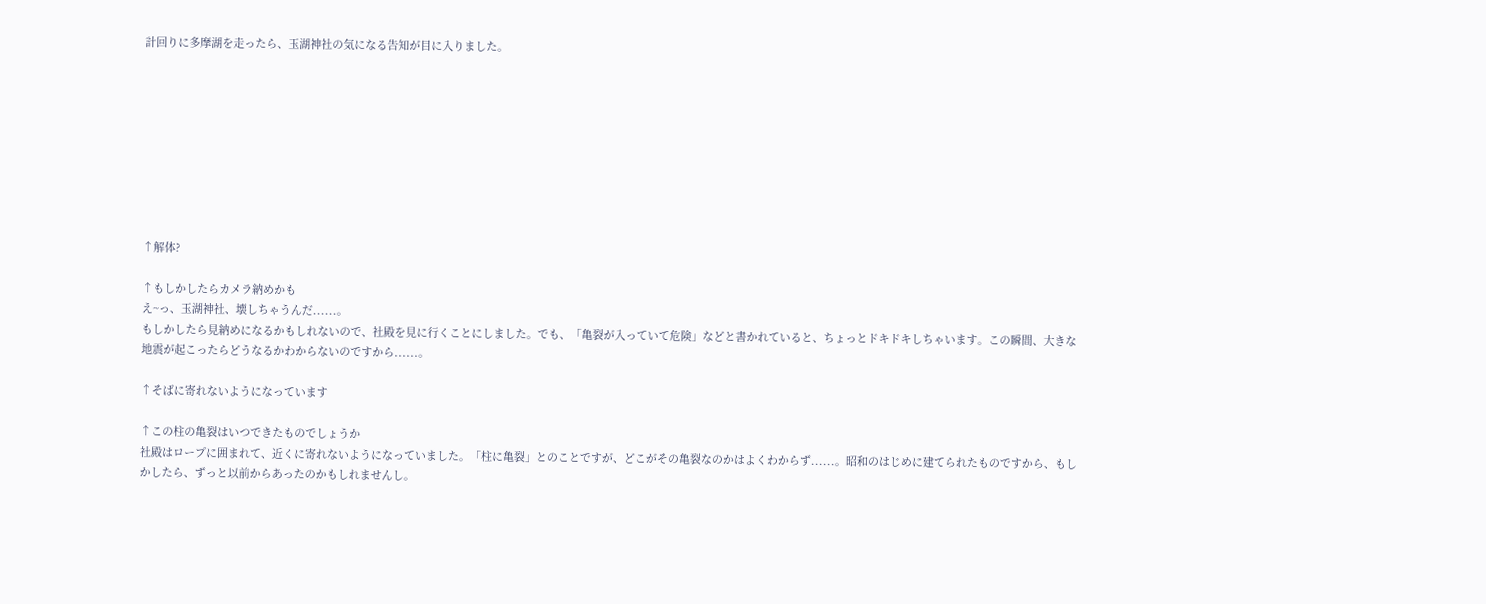計回りに多摩湖を走ったら、玉湖神社の気になる告知が目に入りました。









↑解体?

↑もしかしたらカメラ納めかも
え~っ、玉湖神社、壊しちゃうんだ......。
もしかしたら見納めになるかもしれないので、社殿を見に行くことにしました。でも、「亀裂が入っていて危険」などと書かれていると、ちょっとドキドキしちゃいます。この瞬間、大きな地震が起こったらどうなるかわからないのですから......。

↑そばに寄れないようになっています

↑この柱の亀裂はいつできたものでしょうか
社殿はロープに囲まれて、近くに寄れないようになっていました。「柱に亀裂」とのことですが、どこがその亀裂なのかはよくわからず......。昭和のはじめに建てられたものですから、もしかしたら、ずっと以前からあったのかもしれませんし。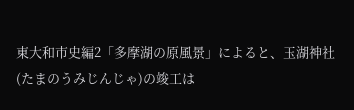東大和市史編2「多摩湖の原風景」によると、玉湖神社(たまのうみじんじゃ)の竣工は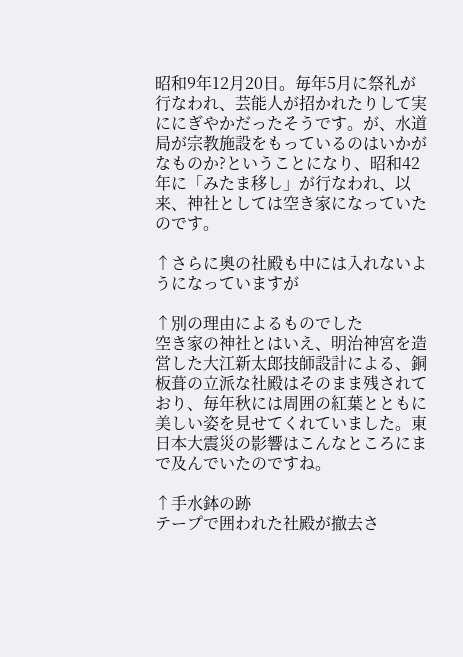昭和9年12月20日。毎年5月に祭礼が行なわれ、芸能人が招かれたりして実ににぎやかだったそうです。が、水道局が宗教施設をもっているのはいかがなものか?ということになり、昭和42年に「みたま移し」が行なわれ、以来、神社としては空き家になっていたのです。

↑さらに奥の社殿も中には入れないようになっていますが

↑別の理由によるものでした
空き家の神社とはいえ、明治神宮を造営した大江新太郎技師設計による、銅板葺の立派な社殿はそのまま残されており、毎年秋には周囲の紅葉とともに美しい姿を見せてくれていました。東日本大震災の影響はこんなところにまで及んでいたのですね。

↑手水鉢の跡
テープで囲われた社殿が撤去さ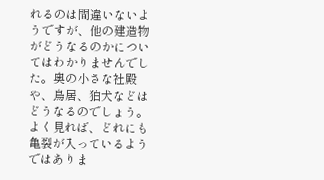れるのは間違いないようですが、他の建造物がどうなるのかについてはわかりませんでした。奥の小さな社殿や、鳥居、狛犬などはどうなるのでしょう。よく見れば、どれにも亀裂が入っているようではありま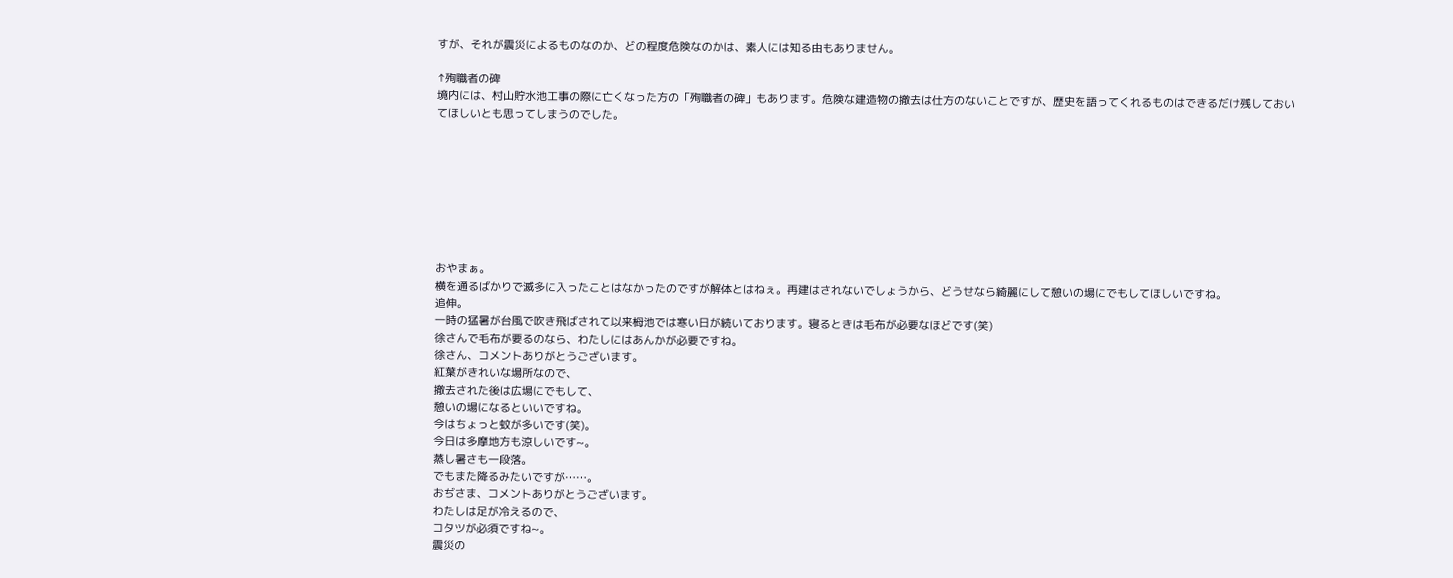すが、それが震災によるものなのか、どの程度危険なのかは、素人には知る由もありません。

↑殉職者の碑
境内には、村山貯水池工事の際に亡くなった方の「殉職者の碑」もあります。危険な建造物の撤去は仕方のないことですが、歴史を語ってくれるものはできるだけ残しておいてほしいとも思ってしまうのでした。








おやまぁ。
横を通るばかりで滅多に入ったことはなかったのですが解体とはねぇ。再建はされないでしょうから、どうせなら綺麗にして憩いの場にでもしてほしいですね。
追伸。
一時の猛暑が台風で吹き飛ばされて以来栂池では寒い日が続いております。寝るときは毛布が必要なほどです(笑)
徐さんで毛布が要るのなら、わたしにはあんかが必要ですね。
徐さん、コメントありがとうございます。
紅葉がきれいな場所なので、
撤去された後は広場にでもして、
憩いの場になるといいですね。
今はちょっと蚊が多いです(笑)。
今日は多摩地方も涼しいです~。
蒸し暑さも一段落。
でもまた降るみたいですが……。
おぢさま、コメントありがとうございます。
わたしは足が冷えるので、
コタツが必須ですね~。
震災の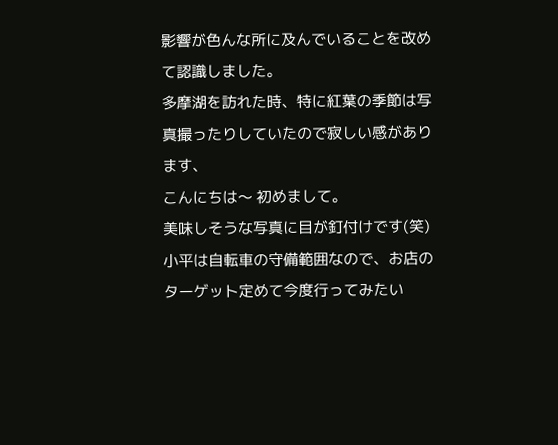影響が色んな所に及んでいることを改めて認識しました。
多摩湖を訪れた時、特に紅葉の季節は写真撮ったりしていたので寂しい感があります、
こんにちは〜 初めまして。
美味しそうな写真に目が釘付けです(笑)
小平は自転車の守備範囲なので、お店のターゲット定めて今度行ってみたい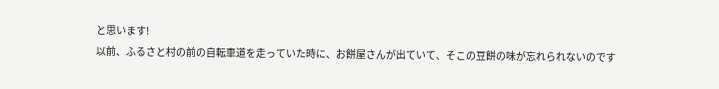と思います!
以前、ふるさと村の前の自転車道を走っていた時に、お餅屋さんが出ていて、そこの豆餅の味が忘れられないのです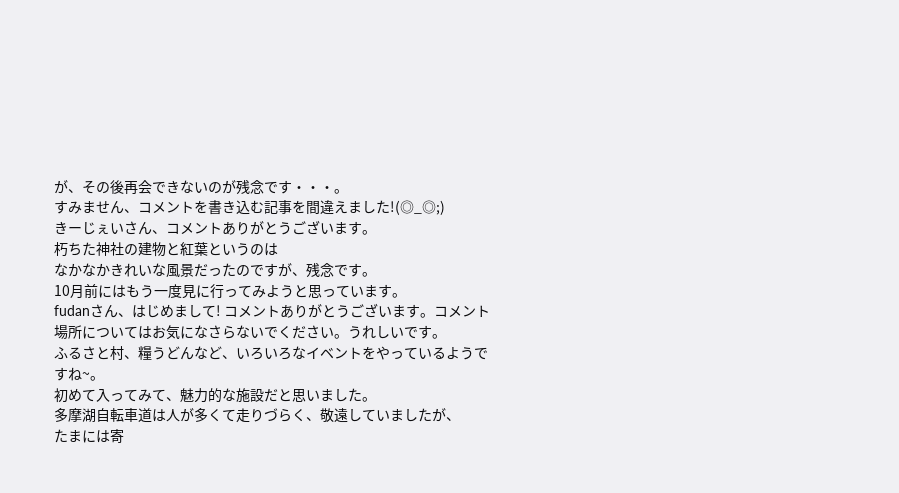が、その後再会できないのが残念です・・・。
すみません、コメントを書き込む記事を間違えました!(◎_◎;)
きーじぇいさん、コメントありがとうございます。
朽ちた神社の建物と紅葉というのは
なかなかきれいな風景だったのですが、残念です。
10月前にはもう一度見に行ってみようと思っています。
fudanさん、はじめまして! コメントありがとうございます。コメント場所についてはお気になさらないでください。うれしいです。
ふるさと村、糧うどんなど、いろいろなイベントをやっているようですね~。
初めて入ってみて、魅力的な施設だと思いました。
多摩湖自転車道は人が多くて走りづらく、敬遠していましたが、
たまには寄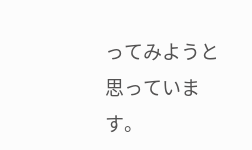ってみようと思っています。